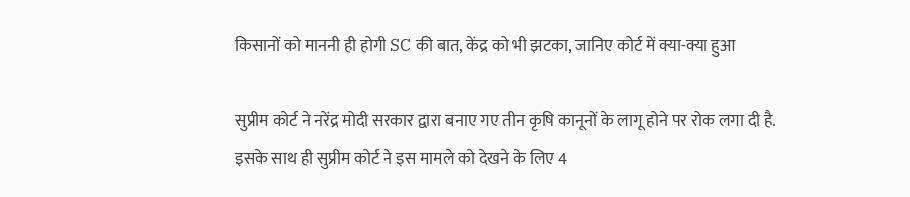किसानों को माननी ही होगी SC की बात, केंद्र को भी झटका, जानिए कोर्ट में क्या-क्या हुआ

सुप्रीम कोर्ट ने नरेंद्र मोदी सरकार द्वारा बनाए गए तीन कृषि कानूनों के लागू होने पर रोक लगा दी है. इसके साथ ही सुप्रीम कोर्ट ने इस मामले को देखने के लिए 4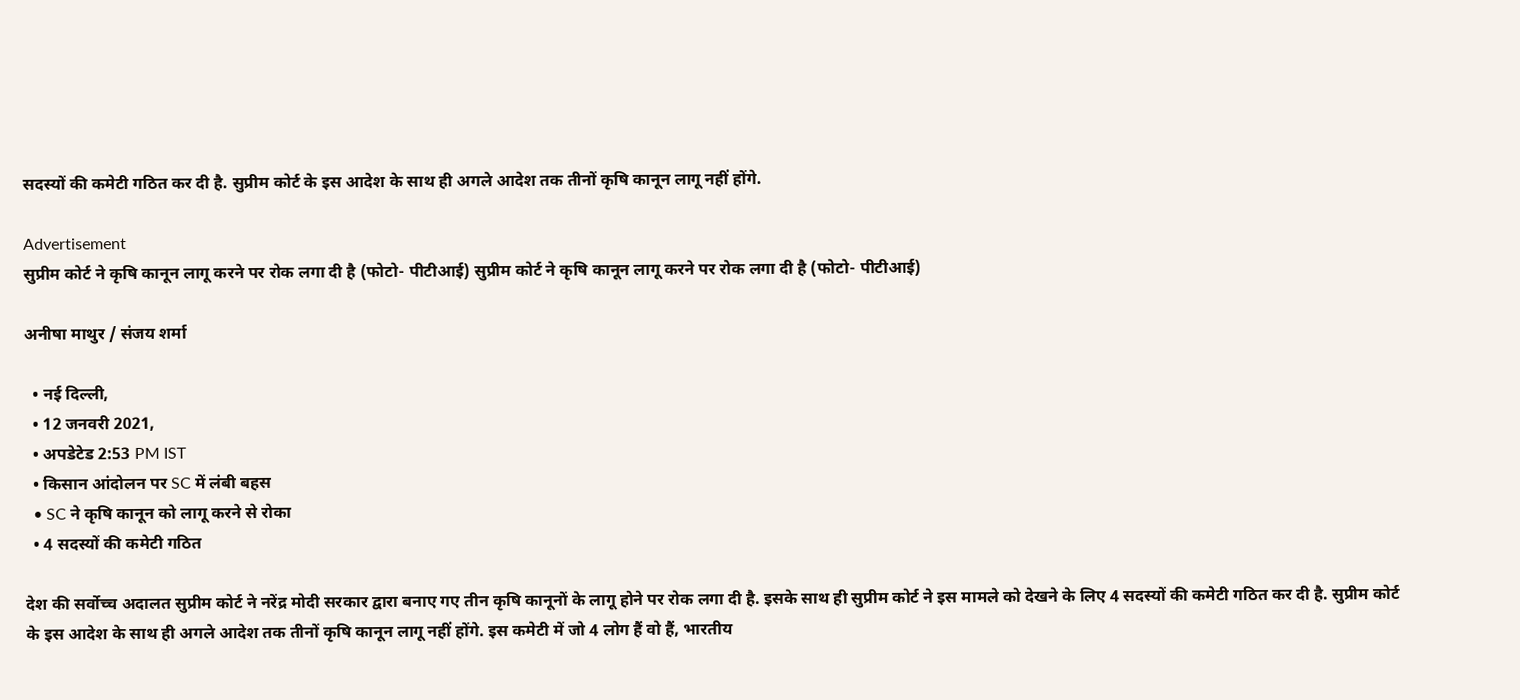सदस्यों की कमेटी गठित कर दी है. सुप्रीम कोर्ट के इस आदेश के साथ ही अगले आदेश तक तीनों कृषि कानून लागू नहीं होंगे.

Advertisement
सुप्रीम कोर्ट ने कृषि कानून लागू करने पर रोक लगा दी है (फोटो- पीटीआई) सुप्रीम कोर्ट ने कृषि कानून लागू करने पर रोक लगा दी है (फोटो- पीटीआई)

अनीषा माथुर / संजय शर्मा

  • नई दिल्ली,
  • 12 जनवरी 2021,
  • अपडेटेड 2:53 PM IST
  • किसान आंदोलन पर SC में लंबी बहस
  • SC ने कृषि कानून को लागू करने से रोका
  • 4 सदस्यों की कमेटी गठित

देश की सर्वोच्च अदालत सुप्रीम कोर्ट ने नरेंद्र मोदी सरकार द्वारा बनाए गए तीन कृषि कानूनों के लागू होने पर रोक लगा दी है. इसके साथ ही सुप्रीम कोर्ट ने इस मामले को देखने के लिए 4 सदस्यों की कमेटी गठित कर दी है. सुप्रीम कोर्ट के इस आदेश के साथ ही अगले आदेश तक तीनों कृषि कानून लागू नहीं होंगे. इस कमेटी में जो 4 लोग हैं वो हैं, भारतीय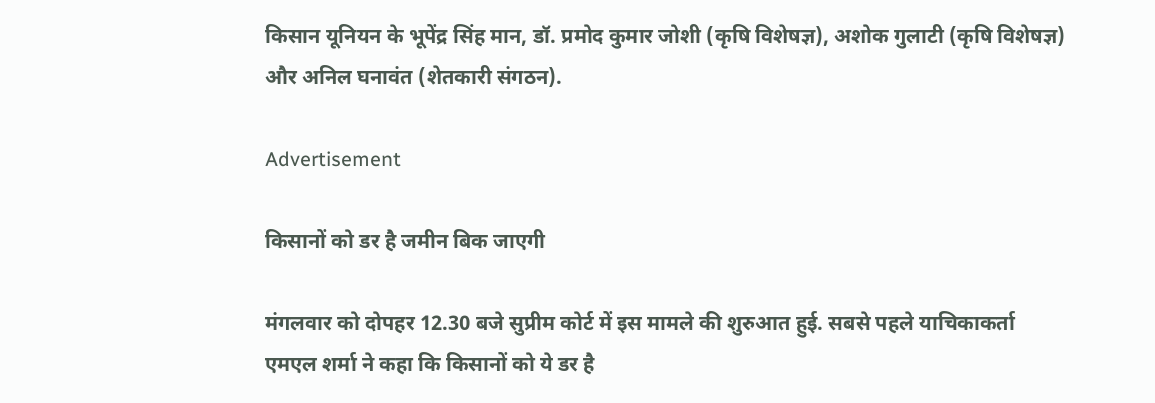किसान यूनियन के भूपेंद्र सिंह मान, डॉ. प्रमोद कुमार जोशी (कृषि विशेषज्ञ), अशोक गुलाटी (कृषि विशेषज्ञ) और अनिल घनावंत (शेतकारी संगठन).

Advertisement

किसानों को डर है जमीन बिक जाएगी

मंगलवार को दोपहर 12.30 बजे सुप्रीम कोर्ट में इस मामले की शुरुआत हुई. सबसे पहले याचिकाकर्ता एमएल शर्मा ने कहा कि किसानों को ये डर है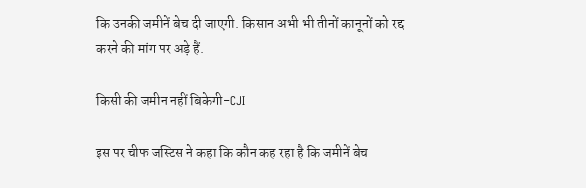कि उनकी जमीनें बेच दी जाएगी. किसान अभी भी तीनों कानूनों को रद्द करने की मांग पर अड़े हैं.

किसी की जमीन नहीं बिकेगी-CJI

इस पर चीफ जस्टिस ने कहा कि कौन कह रहा है कि जमीनें बेच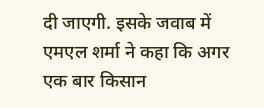दी जाएगी. इसके जवाब में एमएल शर्मा ने कहा कि अगर एक बार किसान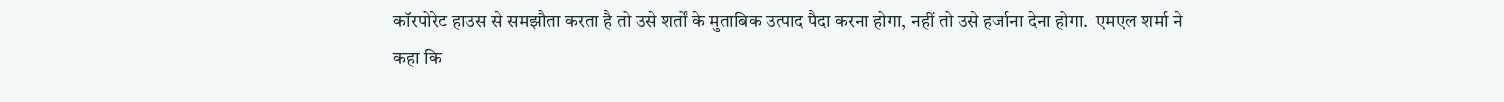कॉरपोरेट हाउस से समझौता करता है तो उसे शर्तों के मुताबिक उत्पाद पैदा करना होगा, नहीं तो उसे हर्जाना देना होगा.  एमएल शर्मा ने कहा कि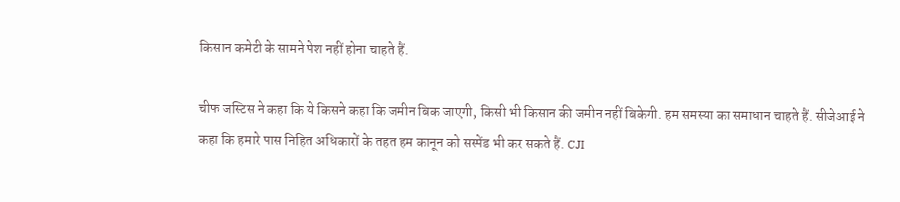किसान कमेटी के सामने पेश नहीं होना चाहते हैं.

चीफ जस्टिस ने कहा कि ये किसने कहा कि जमीन बिक जाएगी, किसी भी किसान की जमीन नहीं बिकेगी. हम समस्या का समाधान चाहते हैं. सीजेआई ने कहा कि हमारे पास निहित अधिकारों के तहत हम कानून को सस्पेंड भी कर सकते हैं. CJI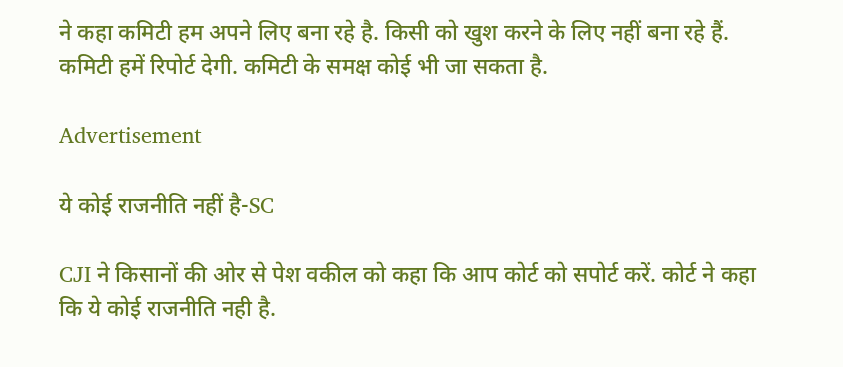ने कहा कमिटी हम अपने लिए बना रहे है. किसी को खुश करने के लिए नहीं बना रहे हैं. कमिटी हमें रिपोर्ट देगी. कमिटी के समक्ष कोई भी जा सकता है.

Advertisement

ये कोई राजनीति नहीं है-SC

CJI ने किसानों की ओर से पेश वकील को कहा कि आप कोर्ट को सपोर्ट करें. कोर्ट ने कहा कि ये कोई राजनीति नही है.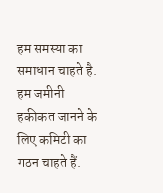हम समस्या का समाधान चाहते है. हम जमीनी हकीकत जानने के लिए कमिटी का गठन चाहते हैं.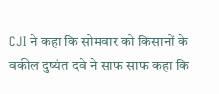CJI ने कहा कि सोमवार को किसानों के वकील दुष्यंत दवे ने साफ साफ कहा कि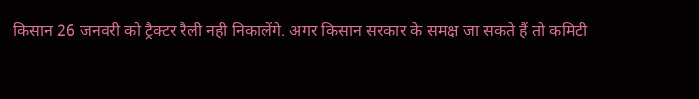किसान 26 जनवरी को ट्रैक्टर रैली नही निकालेंगे. अगर किसान सरकार के समक्ष जा सकते हैं तो कमिटी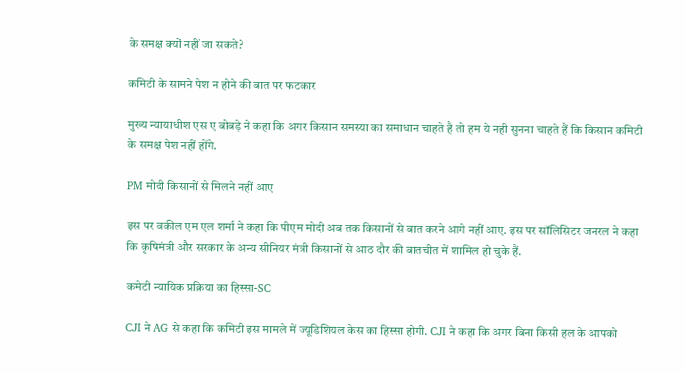के समक्ष क्यों नहीं जा सकते?

कमिटी के सामने पेश न होने की बात पर फटकार

मुख्य न्यायाधीश एस ए बोबड़े ने कहा कि अगर किसान समस्या का समाधान चाहते है तो हम ये नही सुनना चाहते हैं कि किसान कमिटी के समक्ष पेश नहीं होंगे.

PM मोदी किसानों से मिलने नहीं आए

इस पर वकील एम एल शर्मा ने कहा कि पीएम मोदी अब तक किसानों से बात करने आगे नहीं आए. इस पर सॉलिसिटर जनरल ने कहा कि कृषिमंत्री और सरकार के अन्य सीनियर मंत्री किसानों से आठ दौर की बातचीत में शामिल हो चुके हैं.

कमेटी न्यायिक प्रक्रिया का हिस्सा-SC

CJI ने AG से कहा कि कमिटी इस मामले में ज्यूडिशियल केस का हिस्सा होगी. CJI ने कहा कि अगर बिना किसी हल के आपको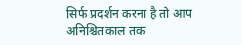सिर्फ प्रदर्शन करना है तो आप अनिश्चितकाल तक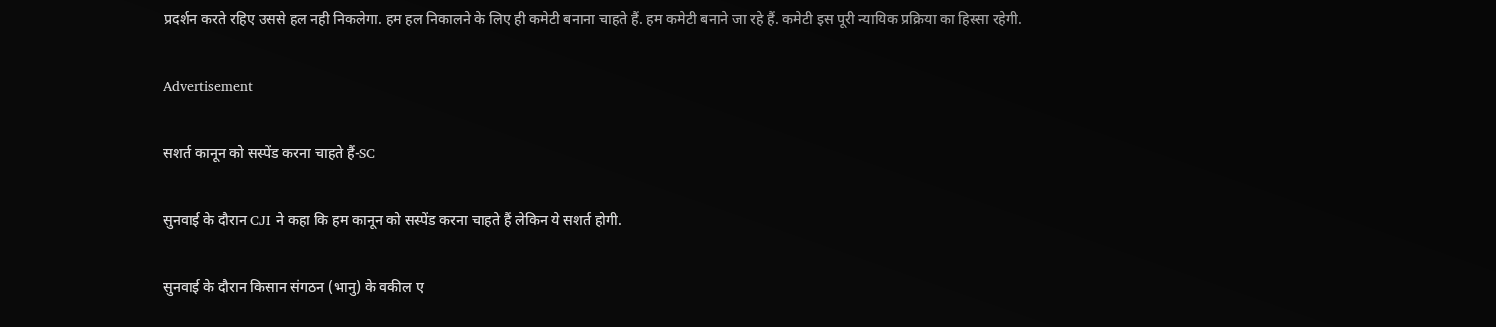प्रदर्शन करते रहिए उससे हल नही निकलेगा. हम हल निकालने के लिए ही कमेटी बनाना चाहते हैं. हम कमेटी बनाने जा रहे हैं. कमेटी इस पूरी न्यायिक प्रक्रिया का हिस्सा रहेगी.

Advertisement

सशर्त कानून को सस्पेंड करना चाहते हैं-SC

सुनवाई के दौरान CJI ने कहा कि हम कानून को सस्पेंड करना चाहते हैं लेकिन ये सशर्त होगी.

सुनवाई के दौरान किसान संगठन (भानु) के वकील ए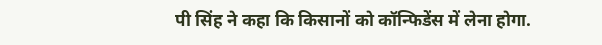पी सिंह ने कहा कि किसानों को कॉन्फिडेंस में लेना होगा.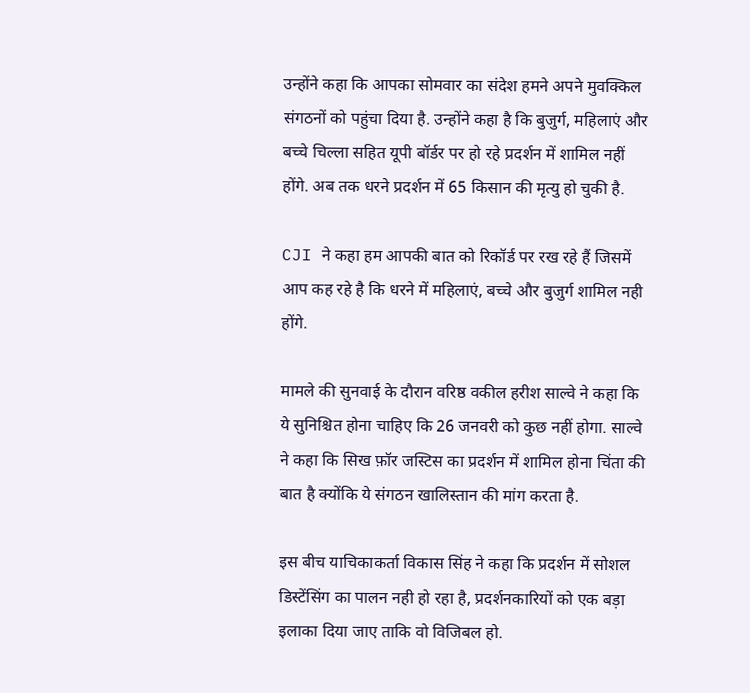उन्होंने कहा कि आपका सोमवार का संदेश हमने अपने मुवक्किल संगठनों को पहुंचा दिया है. उन्होंने कहा है कि बुजुर्ग, महिलाएं और बच्चे चिल्ला सहित यूपी बॉर्डर पर हो रहे प्रदर्शन में शामिल नहीं होंगे. अब तक धरने प्रदर्शन में 65 किसान की मृत्यु हो चुकी है.

CJI ने कहा हम आपकी बात को रिकॉर्ड पर रख रहे हैं जिसमें आप कह रहे है कि धरने में महिलाएं, बच्चे और बुजुर्ग शामिल नही होंगे.

मामले की सुनवाई के दौरान वरिष्ठ वकील हरीश साल्वे ने कहा कि ये सुनिश्चित होना चाहिए कि 26 जनवरी को कुछ नहीं होगा. साल्वे ने कहा कि सिख फ़ॉर जस्टिस का प्रदर्शन में शामिल होना चिंता की बात है क्योंकि ये संगठन खालिस्तान की मांग करता है.

इस बीच याचिकाकर्ता विकास सिंह ने कहा कि प्रदर्शन में सोशल डिस्टेंसिंग का पालन नही हो रहा है, प्रदर्शनकारियों को एक बड़ा इलाका दिया जाए ताकि वो विजिबल हो.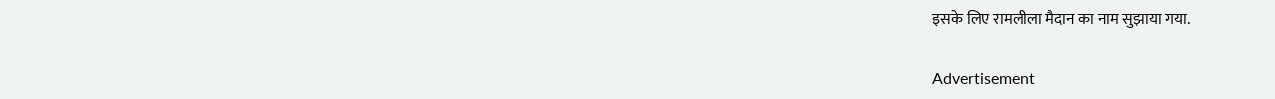इसके लिए रामलीला मैदान का नाम सुझाया गया.

Advertisement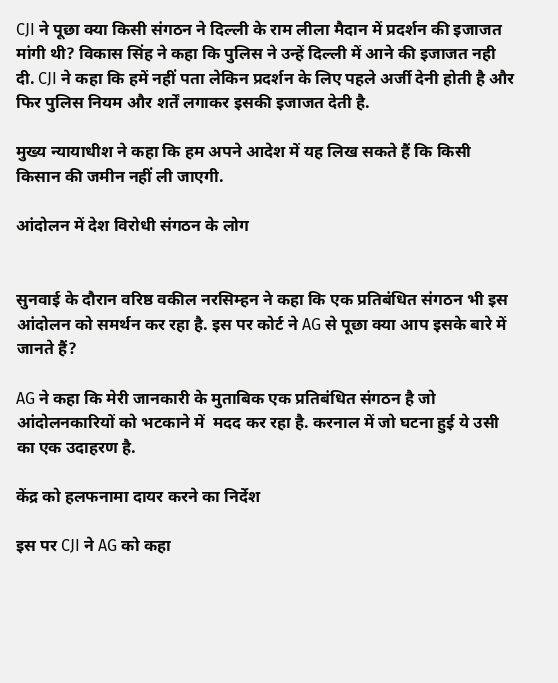CJI ने पूछा क्या किसी संगठन ने दिल्ली के राम लीला मैदान में प्रदर्शन की इजाजत मांगी थी? विकास सिंह ने कहा कि पुलिस ने उन्हें दिल्ली में आने की इजाजत नही दी. CJI ने कहा कि हमें नहीं पता लेकिन प्रदर्शन के लिए पहले अर्जी देनी होती है और फिर पुलिस नियम और शर्तें लगाकर इसकी इजाजत देती है.

मुख्य न्यायाधीश ने कहा कि हम अपने आदेश में यह लिख सकते हैं कि किसी किसान की जमीन नहीं ली जाएगी.

आंदोलन में देश विरोधी संगठन के लोग


सुनवाई के दौरान वरिष्ठ वकील नरसिम्हन ने कहा कि एक प्रतिबंधित संगठन भी इस आंदोलन को समर्थन कर रहा है. इस पर कोर्ट ने AG से पूछा क्या आप इसके बारे में जानते हैं?

AG ने कहा कि मेरी जानकारी के मुताबिक एक प्रतिबंधित संगठन है जो आंदोलनकारियों को भटकाने में  मदद कर रहा है. करनाल में जो घटना हुई ये उसी का एक उदाहरण है.

केंद्र को हलफनामा दायर करने का निर्देश

इस पर CJI ने AG को कहा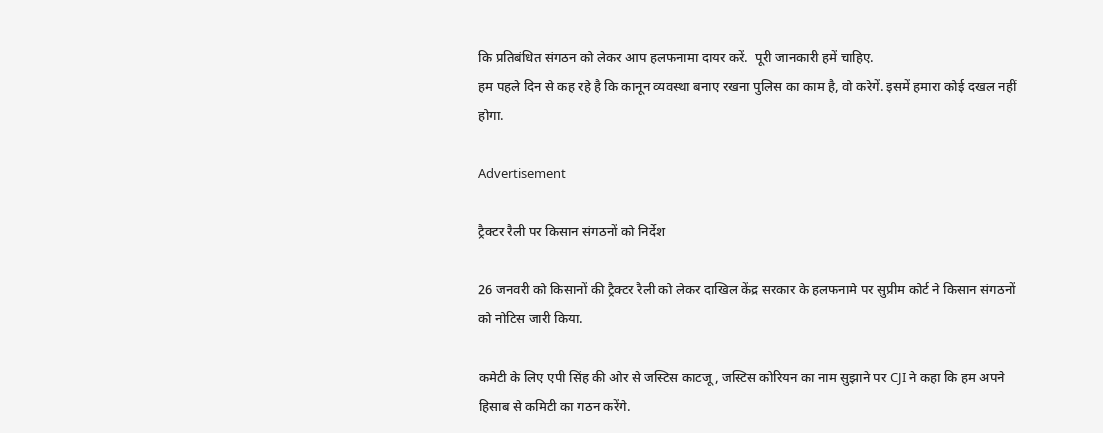कि प्रतिबंधित संगठन को लेकर आप हलफनामा दायर करें.  पूरी जानकारी हमें चाहिए.
हम पहले दिन से कह रहे है कि कानून व्यवस्था बनाए रखना पुलिस का काम है, वो करेगें. इसमें हमारा कोई दखल नहीं होगा.

Advertisement

ट्रैक्टर रैली पर किसान संगठनों को निर्देश

26 जनवरी को किसानों की ट्रैक्टर रैली को लेकर दाखिल केंद्र सरकार के हलफनामे पर सुप्रीम कोर्ट ने किसान संगठनों को नोटिस जारी किया.

कमेटी के लिए एपी सिंह की ओर से जस्टिस काटजू, जस्टिस कोरियन का नाम सुझाने पर CJI ने कहा कि हम अपने हिसाब से कमिटी का गठन करेंगे.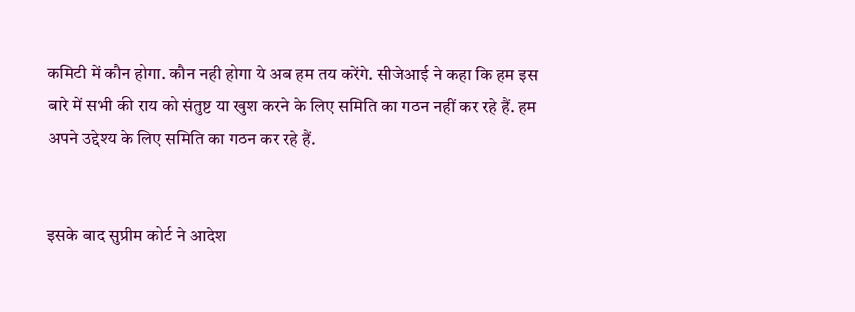कमिटी में कौन होगा. कौन नही होगा ये अब हम तय करेंगे. सीजेआई ने कहा कि हम इस बारे में सभी की राय को संतुष्ट या खुश करने के लिए समिति का गठन नहीं कर रहे हैं. हम अपने उद्देश्य के लिए समिति का गठन कर रहे हैं.


इसके बाद सुप्रीम कोर्ट ने आदेश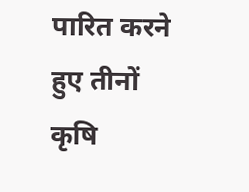पारित करने हुए तीनों कृषि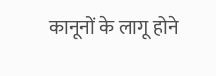कानूनों के लागू होने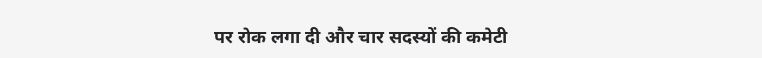पर रोक लगा दी और चार सदस्यों की कमेटी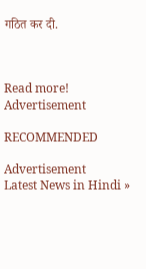गठित कर दी.



Read more!
Advertisement

RECOMMENDED

Advertisement
Latest News in Hindi »